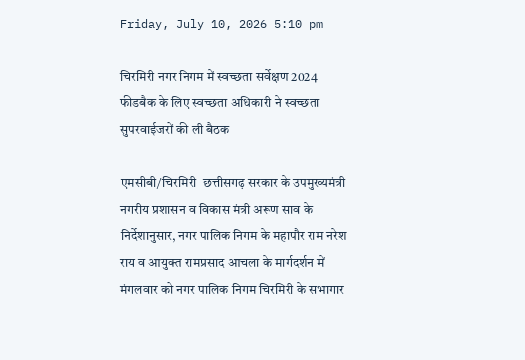Friday, July 10, 2026 5:10 pm

चिरमिरी नगर निगम में स्वच्छता सर्वेक्षण 2024 फीडबैक के लिए स्वच्छता अधिकारी ने स्वच्छता सुपरवाईजरों की ली बैठक

एमसीबी/चिरमिरी  छत्तीसगढ़ सरकार के उपमुख्यमंत्री नगरीय प्रशासन व विकास मंत्री अरूण साव के निर्देशानुसार, नगर पालिक निगम के महापौर राम नरेश राय व आयुक्त रामप्रसाद आचला के मार्गदर्शन में मंगलवार को नगर पालिक निगम चिरमिरी के सभागार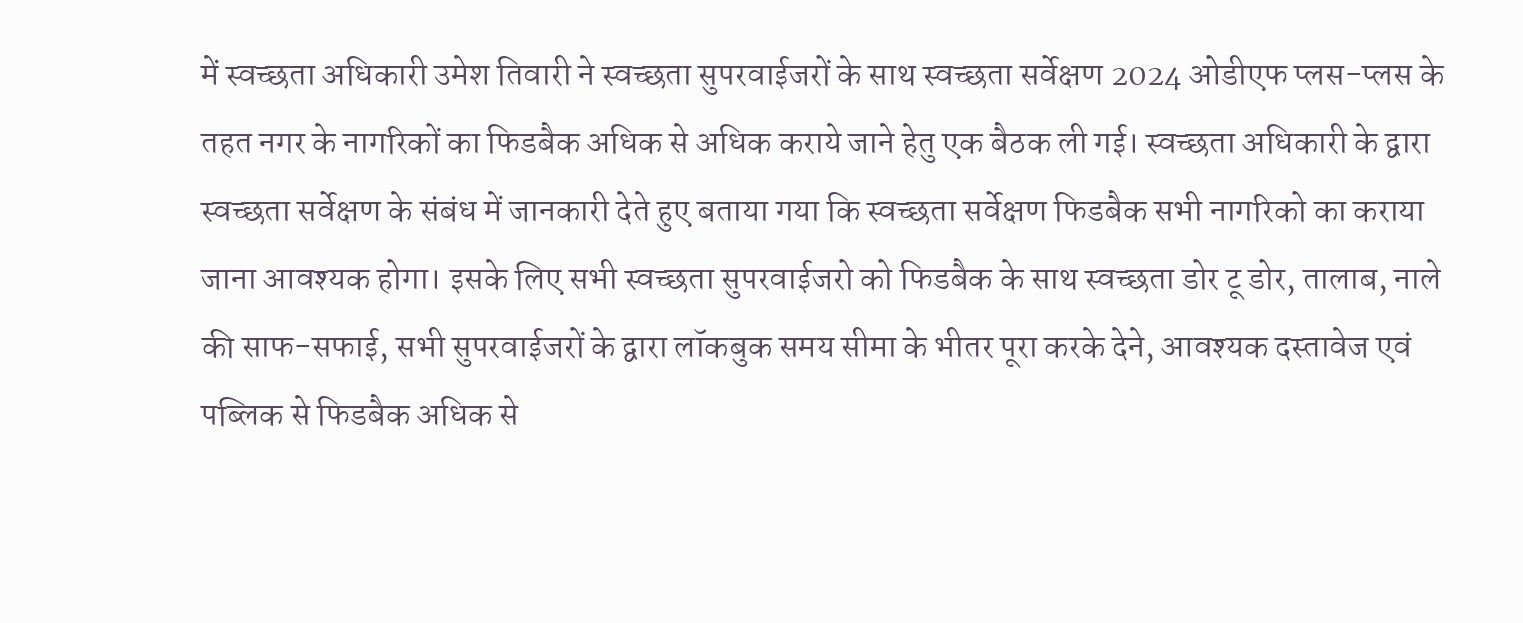में स्वच्छता अधिकारी उमेश तिवारी ने स्वच्छता सुपरवाईजरों के साथ स्वच्छता सर्वेक्षण 2024 ओडीएफ प्लस-प्लस के तहत नगर के नागरिकों का फिडबैक अधिक से अधिक कराये जाने हेतु एक बैठक ली गई। स्वच्छता अधिकारी के द्वारा स्वच्छता सर्वेक्षण के संबंध में जानकारी देते हुए बताया गया कि स्वच्छता सर्वेक्षण फिडबैक सभी नागरिको का कराया जाना आवश्यक होगा। इसके लिए सभी स्वच्छता सुपरवाईजरो को फिडबैक के साथ स्वच्छता डोर टू डोर, तालाब, नाले की साफ-सफाई, सभी सुपरवाईजरों के द्वारा लॉकबुक समय सीमा के भीतर पूरा करके देने, आवश्यक दस्तावेज एवं पब्लिक से फिडबैक अधिक से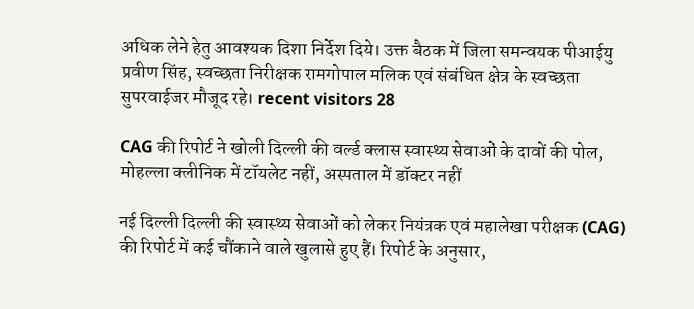अधिक लेने हेतु आवश्यक दिशा निर्देश दिये। उक्त बैठक में जिला समन्वयक पीआईयु प्रवीण सिंह, स्वच्छता निरीक्षक रामगोपाल मलिक एवं संबंधित क्षेत्र के स्वच्छता सुपरवाईजर मौजूद रहे। recent visitors 28

CAG की रिपोर्ट ने खोली दिल्ली की वर्ल्ड क्लास स्वास्थ्य सेवाओं के दावों की पोल, मोहल्ला क्लीनिक में टॉयलेट नहीं, अस्पताल में डॉक्टर नहीं

नई दिल्ली दिल्ली की स्वास्थ्य सेवाओं को लेकर नियंत्रक एवं महालेखा परीक्षक (CAG) की रिपोर्ट में कई चौंकाने वाले खुलासे हुए हैं। रिपोर्ट के अनुसार,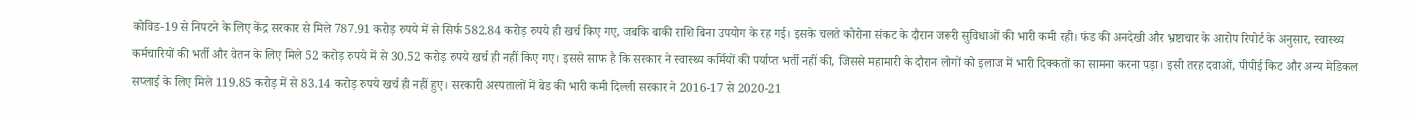कोविड-19 से निपटने के लिए केंद्र सरकार से मिले 787.91 करोड़ रुपये में से सिर्फ 582.84 करोड़ रुपये ही खर्च किए गए, जबकि बाकी राशि बिना उपयोग के रह गई। इसके चलते कोरोना संकट के दौरान जरूरी सुविधाओं की भारी कमी रही। फंड की अनदेखी और भ्रष्टाचार के आरोप रिपोर्ट के अनुसार, स्वास्थ्य कर्मचारियों की भर्ती और वेतन के लिए मिले 52 करोड़ रुपये में से 30.52 करोड़ रुपये खर्च ही नहीं किए गए। इससे साफ है कि सरकार ने स्वास्थ्य कर्मियों की पर्याप्त भर्ती नहीं की, जिससे महामारी के दौरान लोगों को इलाज में भारी दिक्कतों का सामना करना पड़ा। इसी तरह दवाओं, पीपीई किट और अन्य मेडिकल सप्लाई के लिए मिले 119.85 करोड़ में से 83.14 करोड़ रुपये खर्च ही नहीं हुए। सरकारी अस्पतालों में बेड की भारी कमी दिल्ली सरकार ने 2016-17 से 2020-21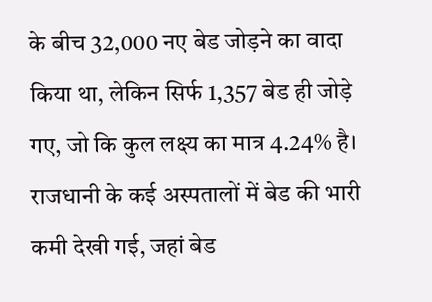के बीच 32,000 नए बेड जोड़ने का वादा किया था, लेकिन सिर्फ 1,357 बेड ही जोड़े गए, जो कि कुल लक्ष्य का मात्र 4.24% है। राजधानी के कई अस्पतालों में बेड की भारी कमी देखी गई, जहां बेड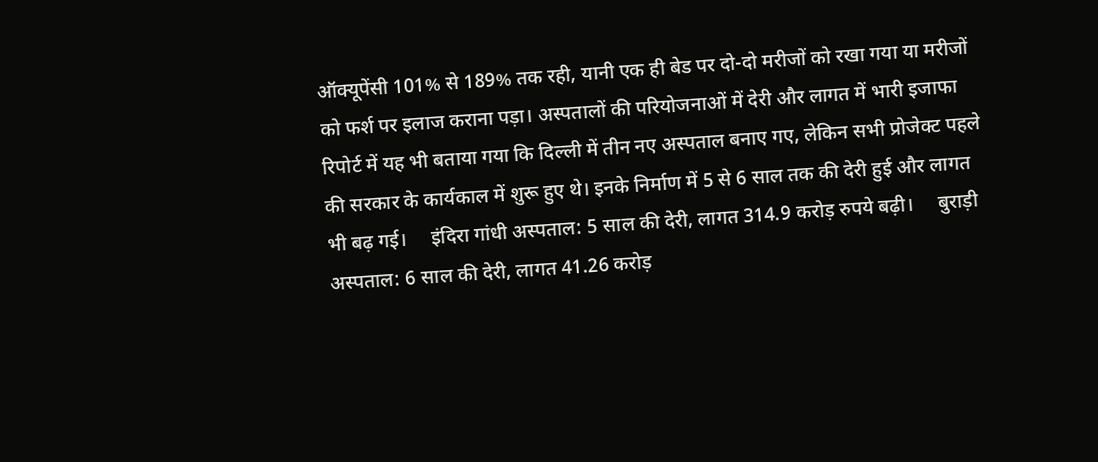ऑक्यूपेंसी 101% से 189% तक रही, यानी एक ही बेड पर दो-दो मरीजों को रखा गया या मरीजों को फर्श पर इलाज कराना पड़ा। अस्पतालों की परियोजनाओं में देरी और लागत में भारी इजाफा रिपोर्ट में यह भी बताया गया कि दिल्ली में तीन नए अस्पताल बनाए गए, लेकिन सभी प्रोजेक्ट पहले की सरकार के कार्यकाल में शुरू हुए थे। इनके निर्माण में 5 से 6 साल तक की देरी हुई और लागत भी बढ़ गई।     इंदिरा गांधी अस्पताल: 5 साल की देरी, लागत 314.9 करोड़ रुपये बढ़ी।     बुराड़ी अस्पताल: 6 साल की देरी, लागत 41.26 करोड़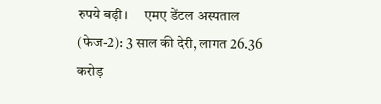रुपये बढ़ी।     एमए डेंटल अस्पताल (फेज-2): 3 साल की देरी, लागत 26.36 करोड़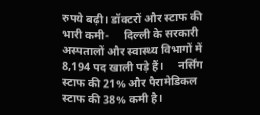रुपये बढ़ी। डॉक्टरों और स्टाफ की भारी कमी-     दिल्ली के सरकारी अस्पतालों और स्वास्थ्य विभागों में 8,194 पद खाली पड़े हैं।     नर्सिंग स्टाफ की 21% और पैरामेडिकल स्टाफ की 38% कमी है।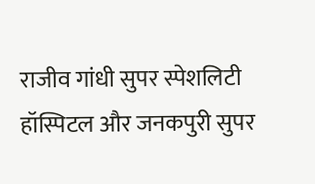राजीव गांधी सुपर स्पेशलिटी हॉस्पिटल और जनकपुरी सुपर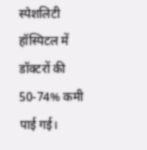स्पेशलिटी हॉस्पिटल में डॉक्टरों की 50-74% कमी पाई गई।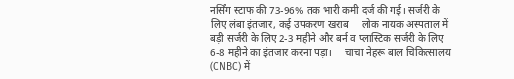नर्सिंग स्टाफ की 73-96% तक भारी कमी दर्ज की गई। सर्जरी के लिए लंबा इंतजार, कई उपकरण खराब     लोक नायक अस्पताल में बड़ी सर्जरी के लिए 2-3 महीने और बर्न व प्लास्टिक सर्जरी के लिए 6-8 महीने का इंतजार करना पड़ा।     चाचा नेहरू बाल चिकित्सालय (CNBC) में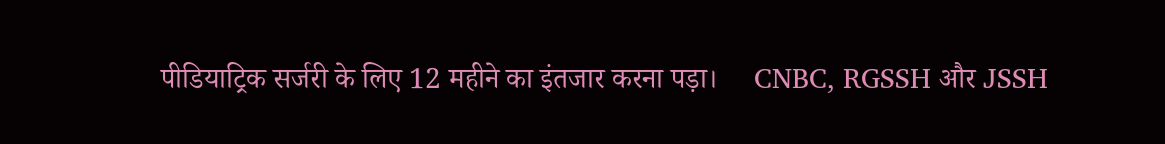पीडियाट्रिक सर्जरी के लिए 12 महीने का इंतजार करना पड़ा।     CNBC, RGSSH और JSSH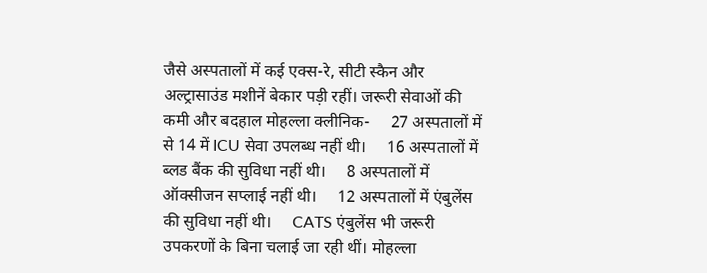जैसे अस्पतालों में कई एक्स-रे, सीटी स्कैन और अल्ट्रासाउंड मशीनें बेकार पड़ी रहीं। जरूरी सेवाओं की कमी और बदहाल मोहल्ला क्लीनिक-     27 अस्पतालों में से 14 में ICU सेवा उपलब्ध नहीं थी।     16 अस्पतालों में ब्लड बैंक की सुविधा नहीं थी।     8 अस्पतालों में ऑक्सीजन सप्लाई नहीं थी।     12 अस्पतालों में एंबुलेंस की सुविधा नहीं थी।     CATS एंबुलेंस भी जरूरी उपकरणों के बिना चलाई जा रही थीं। मोहल्ला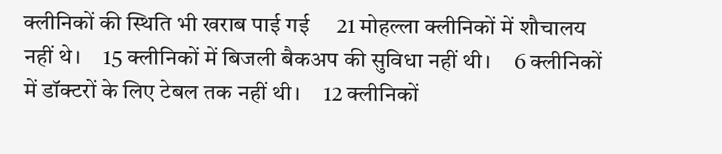क्लीनिकों की स्थिति भी खराब पाई गई     21 मोहल्ला क्लीनिकों में शौचालय नहीं थे।     15 क्लीनिकों में बिजली बैकअप की सुविधा नहीं थी।     6 क्लीनिकों में डॉक्टरों के लिए टेबल तक नहीं थी।     12 क्लीनिकों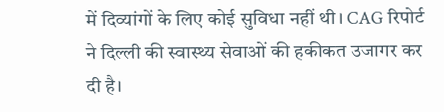में दिव्यांगों के लिए कोई सुविधा नहीं थी। CAG रिपोर्ट ने दिल्ली की स्वास्थ्य सेवाओं की हकीकत उजागर कर दी है।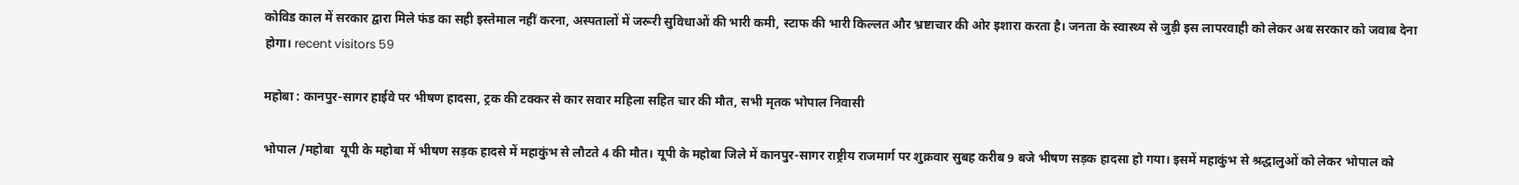कोविड काल में सरकार द्वारा मिले फंड का सही इस्तेमाल नहीं करना, अस्पतालों में जरूरी सुविधाओं की भारी कमी, स्टाफ की भारी किल्लत और भ्रष्टाचार की ओर इशारा करता है। जनता के स्वास्थ्य से जुड़ी इस लापरवाही को लेकर अब सरकार को जवाब देना होगा। recent visitors 59

महोबा : कानपुर-सागर हाईवे पर भीषण हादसा, ट्रक की टक्कर से कार सवार महिला सहित चार की मौत, सभी मृतक भोपाल निवासी

भोपाल /महोबा  यूपी के महोबा में भीषण सड़क हादसे में महाकुंभ से लौटते 4 की मौत। यूपी के महोबा जिले में कानपुर-सागर राष्ट्रीय राजमार्ग पर शुक्रवार सुबह करीब 9 बजे भीषण सड़क हादसा हो गया। इसमें महाकुंभ से श्रद्धालुओं को लेकर भोपाल को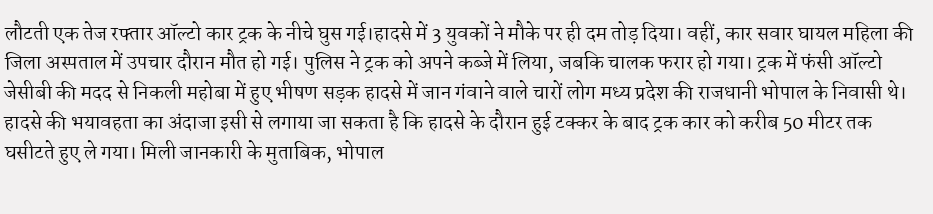लौटती एक तेज रफ्तार ऑल्टो कार ट्रक के नीचे घुस गई।हादसे में 3 युवकों ने मौके पर ही दम तोड़ दिया। वहीं, कार सवार घायल महिला की जिला अस्पताल में उपचार दौरान मौत हो गई। पुलिस ने ट्रक को अपने कब्जे में लिया, जबकि चालक फरार हो गया। ट्रक में फंसी ऑल्टो जेसीबी की मदद से निकली महोबा में हुए भीषण सड़क हादसे में जान गंवाने वाले चारों लोग मध्य प्रदेश की राजधानी भोपाल के निवासी थे। हादसे की भयावहता का अंदाजा इसी से लगाया जा सकता है कि हादसे के दौरान हुई टक्कर के बाद ट्रक कार को करीब 50 मीटर तक घसीटते हुए ले गया। मिली जानकारी के मुताबिक, भोपाल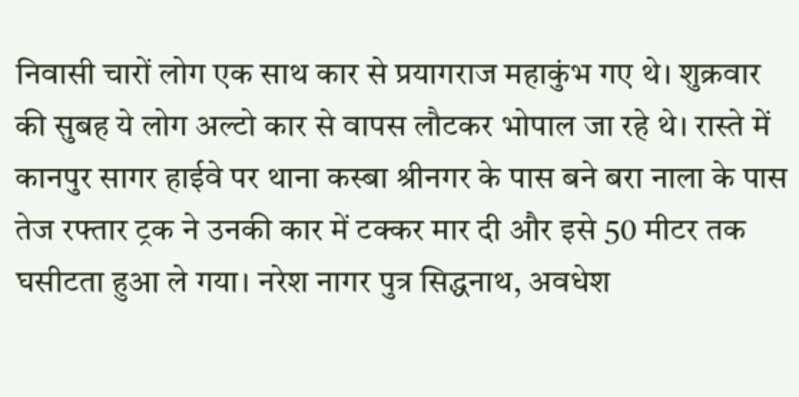निवासी चारों लोग एक साथ कार से प्रयागराज महाकुंभ गए थे। शुक्रवार की सुबह ये लोग अल्टो कार से वापस लौटकर भोपाल जा रहे थे। रास्ते में कानपुर सागर हाईवे पर थाना कस्बा श्रीनगर के पास बने बरा नाला के पास तेज रफ्तार ट्रक ने उनकी कार में टक्कर मार दी और इसे 50 मीटर तक घसीटता हुआ ले गया। नरेश नागर पुत्र सिद्धनाथ, अवधेश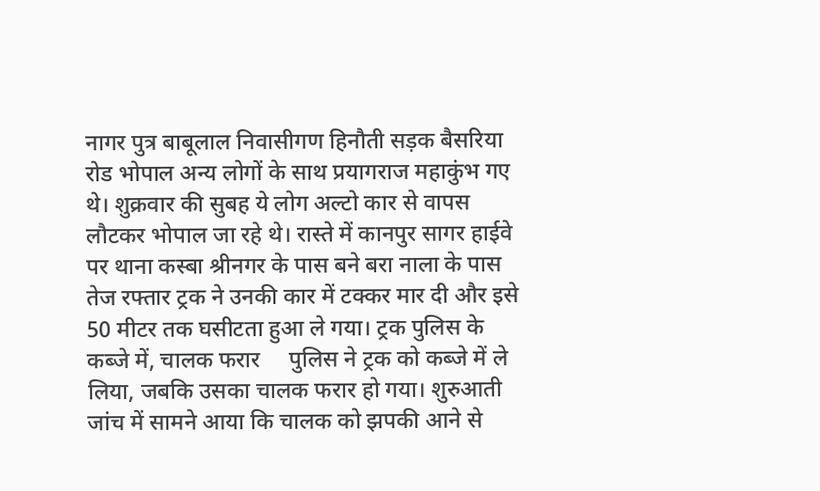नागर पुत्र बाबूलाल निवासीगण हिनौती सड़क बैसरिया रोड भोपाल अन्य लोगों के साथ प्रयागराज महाकुंभ गए थे। शुक्रवार की सुबह ये लोग अल्टो कार से वापस लौटकर भोपाल जा रहे थे। रास्ते में कानपुर सागर हाईवे पर थाना कस्बा श्रीनगर के पास बने बरा नाला के पास तेज रफ्तार ट्रक ने उनकी कार में टक्कर मार दी और इसे 50 मीटर तक घसीटता हुआ ले गया। ट्रक पुलिस के कब्जे में, चालक फरार     पुलिस ने ट्रक को कब्जे में ले लिया, जबकि उसका चालक फरार हो गया। शुरुआती जांच में सामने आया कि चालक को झपकी आने से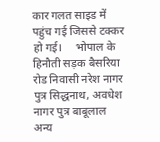कार गलत साइड में पहुंच गई जिससे टक्कर हो गई।     भोपाल के हिनौती सड़क बैसरिया रोड निवासी नरेश नागर पुत्र सिद्धनाथ, अवधेश नागर पुत्र बाबूलाल अन्य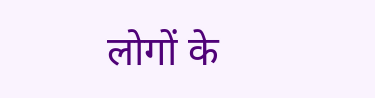लोगों के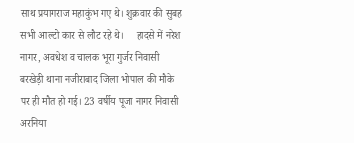साथ प्रयागराज महाकुंभ गए थे। शुक्रवार की सुबह सभी आल्टो कार से लौट रहे थे।     हादसे में नरेश नागर, अवधेश व चालक भूरा गुर्जर निवासी बरखेड़ी थाना नजीराबाद जिला भोपाल की मौके पर ही मौत हो गई। 23 वर्षीय पूजा नागर निवासी अरनिया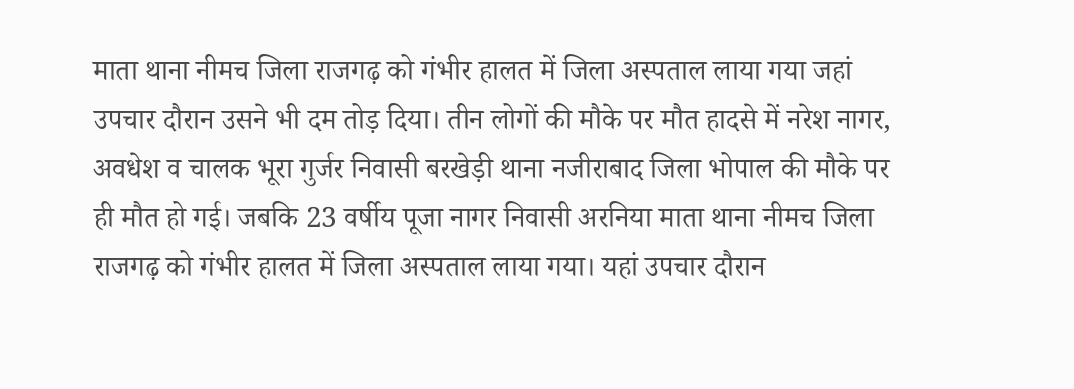माता थाना नीमच जिला राजगढ़ को गंभीर हालत में जिला अस्पताल लाया गया जहां उपचार दौरान उसने भी दम तोड़ दिया। तीन लोगों की मौके पर मौत हादसे में नरेश नागर, अवधेश व चालक भूरा गुर्जर निवासी बरखेड़ी थाना नजीराबाद जिला भोपाल की मौके पर ही मौत हो गई। जबकि 23 वर्षीय पूजा नागर निवासी अरनिया माता थाना नीमच जिला राजगढ़ को गंभीर हालत में जिला अस्पताल लाया गया। यहां उपचार दौरान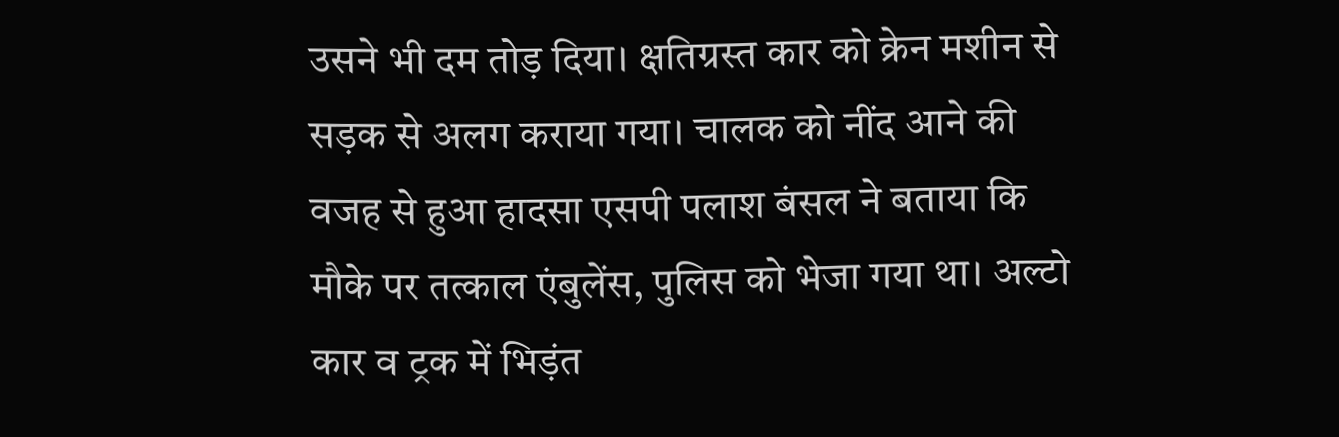उसने भी दम तोड़ दिया। क्षतिग्रस्त कार को क्रेन मशीन से सड़क से अलग कराया गया। चालक को नींद आने की वजह से हुआ हादसा एसपी पलाश बंसल ने बताया क‍ि मौके पर तत्काल एंबुलेंस, पुलिस को भेजा गया था। अल्टो कार व ट्रक में भिड़ंत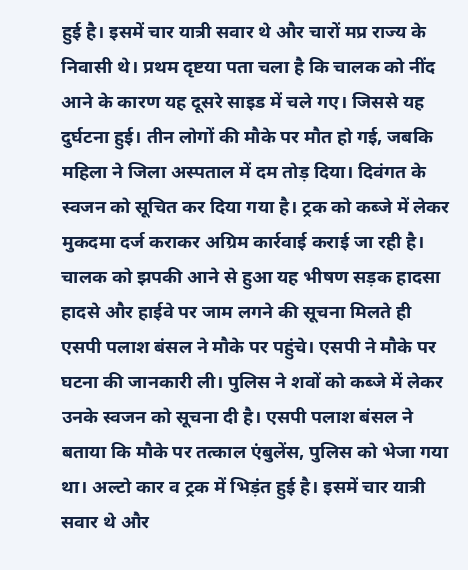हुई है। इसमें चार यात्री सवार थे और चारों मप्र राज्य के निवासी थे। प्रथम दृष्टया पता चला है कि चालक को नींद आने के कारण यह दूसरे साइड में चले गए। जिससे यह दुर्घटना हुई। तीन लोगों की मौके पर मौत हो गई, जबकि महिला ने जिला अस्पताल में दम तोड़ दिया। दिवंगत के स्वजन को सूचित कर दिया गया है। ट्रक को कब्जे में लेकर मुकदमा दर्ज कराकर अग्रिम कार्रवाई कराई जा रही है। चालक को झपकी आने से हुआ यह भीषण सड़क हादसा हादसे और हाईवे पर जाम लगने की सूचना मिलते ही एसपी पलाश बंसल ने मौके पर पहुंचे। एसपी ने मौके पर घटना की जानकारी ली। पुलिस ने शवों को कब्जे में लेकर उनके स्वजन को सूचना दी है। एसपी पलाश बंसल ने बताया क‍ि मौके पर तत्काल एंबुलेंस, पुलिस को भेजा गया था। अल्टो कार व ट्रक में भिड़ंत हुई है। इसमें चार यात्री सवार थे और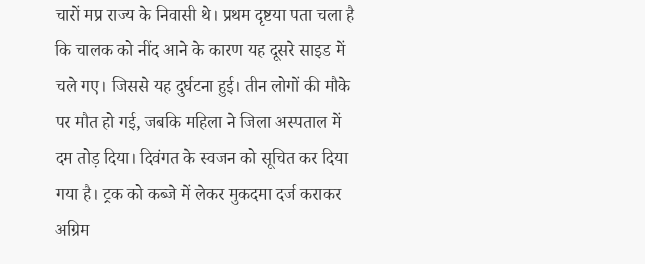चारों मप्र राज्य के निवासी थे। प्रथम दृष्टया पता चला है कि चालक को नींद आने के कारण यह दूसरे साइड में चले गए। जिससे यह दुर्घटना हुई। तीन लोगों की मौके पर मौत हो गई, जबकि महिला ने जिला अस्पताल में दम तोड़ दिया। दिवंगत के स्वजन को सूचित कर दिया गया है। ट्रक को कब्जे में लेकर मुकदमा दर्ज कराकर अग्रिम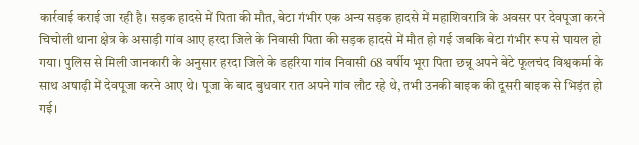कार्रवाई कराई जा रही है। सड़क हादसे में पिता की मौत, बेटा गंभीर एक अन्य सड़क हादसे में महाशिवरात्रि के अवसर पर देवपूजा करने चिचोली थाना क्षेत्र के असाड़ी गांव आए हरदा जिले के निवासी पिता की सड़क हादसे में मौत हो गई जबकि बेटा गंभीर रूप से घायल हो गया। पुलिस से मिली जानकारी के अनुसार हरदा जिले के डहरिया गांव निवासी 68 वर्षीय भूरा पिता छन्नू अपने बेटे फूलचंद विश्वकर्मा के साथ अषाढ़ी में देवपूजा करने आए थे। पूजा के बाद बुधवार रात अपने गांव लौट रहे थे, तभी उनकी बाइक की दूसरी बाइक से भिड़ंत हो गई।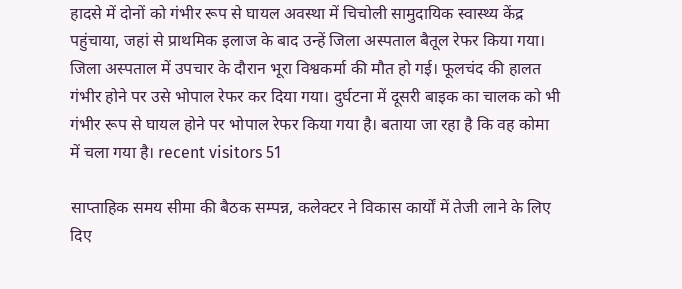हादसे में दोनों को गंभीर रूप से घायल अवस्था में चिचोली सामुदायिक स्वास्थ्य केंद्र पहुंचाया, जहां से प्राथमिक इलाज के बाद उन्हें जिला अस्पताल बैतूल रेफर किया गया। जिला अस्पताल में उपचार के दौरान भूरा विश्वकर्मा की मौत हो गई। फूलचंद की हालत गंभीर होने पर उसे भोपाल रेफर कर दिया गया। दुर्घटना में दूसरी बाइक का चालक को भी गंभीर रूप से घायल होने पर भोपाल रेफर किया गया है। बताया जा रहा है कि वह कोमा में चला गया है। recent visitors 51

साप्ताहिक समय सीमा की बैठक सम्पन्न, कलेक्टर ने विकास कार्यों में तेजी लाने के लिए दिए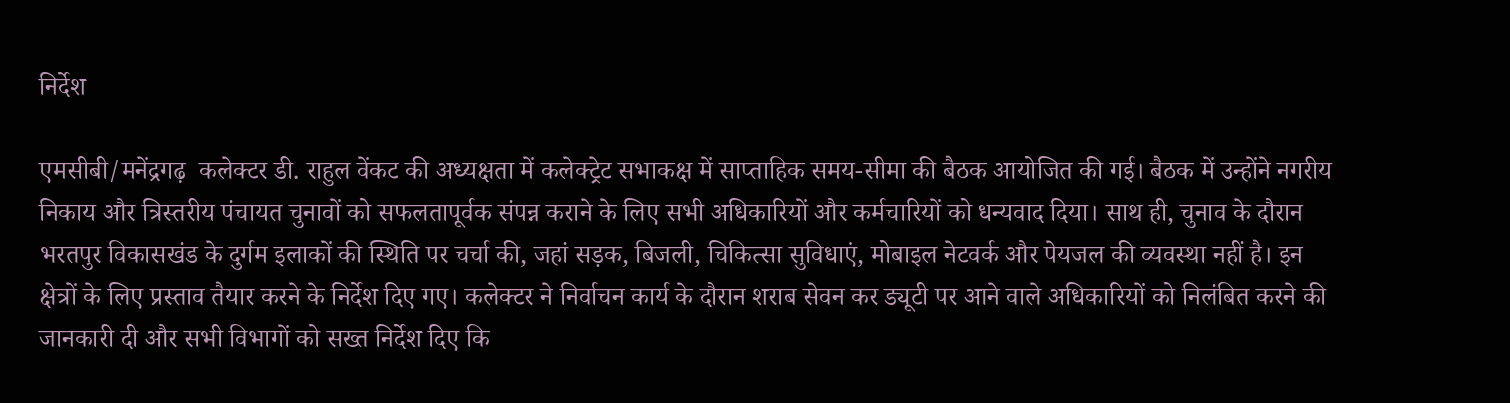निर्देश

एमसीबी/मनेंद्रगढ़  कलेक्टर डी. राहुल वेंकट की अध्यक्षता में कलेक्ट्रेट सभाकक्ष में साप्ताहिक समय-सीमा की बैठक आयोजित की गई। बैठक में उन्होंने नगरीय निकाय और त्रिस्तरीय पंचायत चुनावों को सफलतापूर्वक संपन्न कराने के लिए सभी अधिकारियों और कर्मचारियों को धन्यवाद दिया। साथ ही, चुनाव के दौरान भरतपुर विकासखंड के दुर्गम इलाकों की स्थिति पर चर्चा की, जहां सड़क, बिजली, चिकित्सा सुविधाएं, मोबाइल नेटवर्क और पेयजल की व्यवस्था नहीं है। इन क्षेत्रों के लिए प्रस्ताव तैयार करने के निर्देश दिए गए। कलेक्टर ने निर्वाचन कार्य के दौरान शराब सेवन कर ड्यूटी पर आने वाले अधिकारियों को निलंबित करने की जानकारी दी और सभी विभागों को सख्त निर्देश दिए कि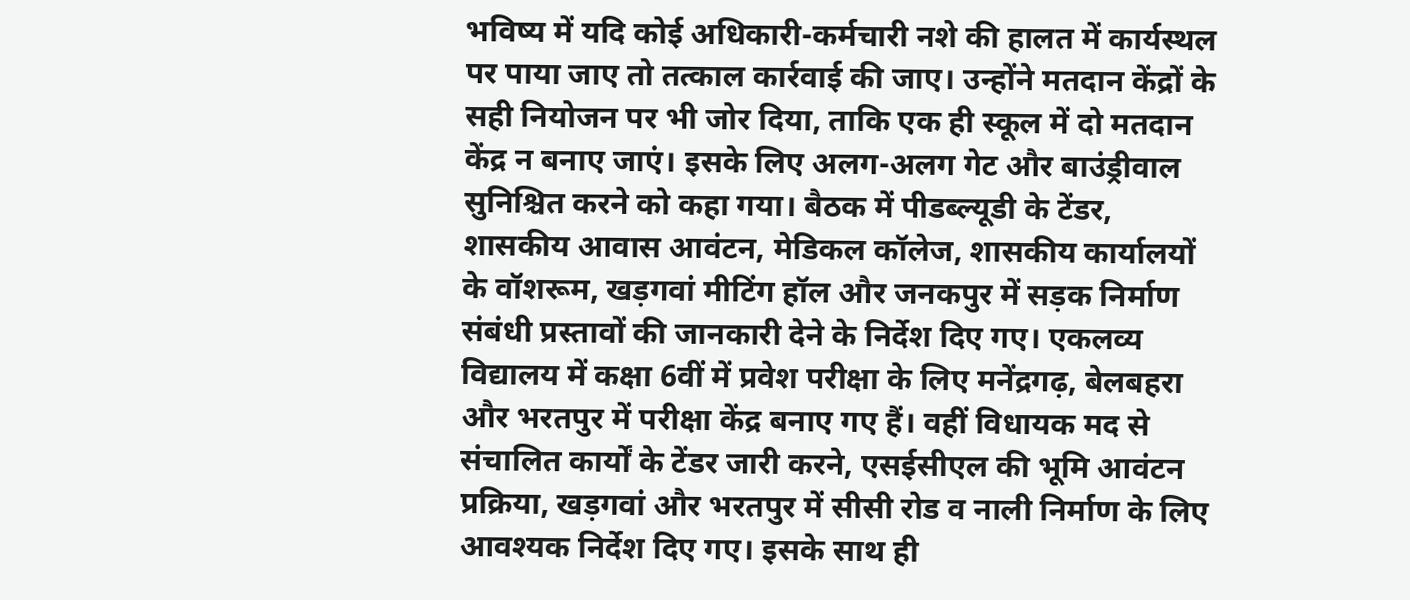भविष्य में यदि कोई अधिकारी-कर्मचारी नशे की हालत में कार्यस्थल पर पाया जाए तो तत्काल कार्रवाई की जाए। उन्होंने मतदान केंद्रों के सही नियोजन पर भी जोर दिया, ताकि एक ही स्कूल में दो मतदान केंद्र न बनाए जाएं। इसके लिए अलग-अलग गेट और बाउंड्रीवाल सुनिश्चित करने को कहा गया। बैठक में पीडब्ल्यूडी के टेंडर, शासकीय आवास आवंटन, मेडिकल कॉलेज, शासकीय कार्यालयों के वॉशरूम, खड़गवां मीटिंग हॉल और जनकपुर में सड़क निर्माण संबंधी प्रस्तावों की जानकारी देने के निर्देश दिए गए। एकलव्य विद्यालय में कक्षा 6वीं में प्रवेश परीक्षा के लिए मनेंद्रगढ़, बेलबहरा और भरतपुर में परीक्षा केंद्र बनाए गए हैं। वहीं विधायक मद से संचालित कार्यों के टेंडर जारी करने, एसईसीएल की भूमि आवंटन प्रक्रिया, खड़गवां और भरतपुर में सीसी रोड व नाली निर्माण के लिए आवश्यक निर्देश दिए गए। इसके साथ ही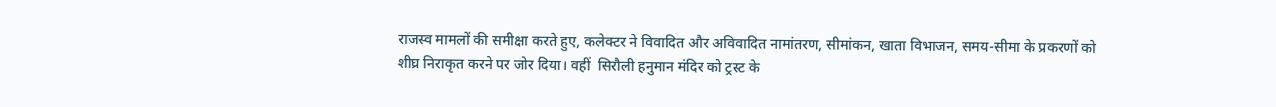राजस्व मामलों की समीक्षा करते हुए, कलेक्टर ने विवादित और अविवादित नामांतरण, सीमांकन, खाता विभाजन, समय-सीमा के प्रकरणों को शीघ्र निराकृत करने पर जोर दिया। वहीं  सिरौली हनुमान मंदिर को ट्रस्ट के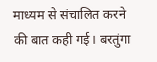माध्यम से संचालित करने की बात कही गई। बरतुंगा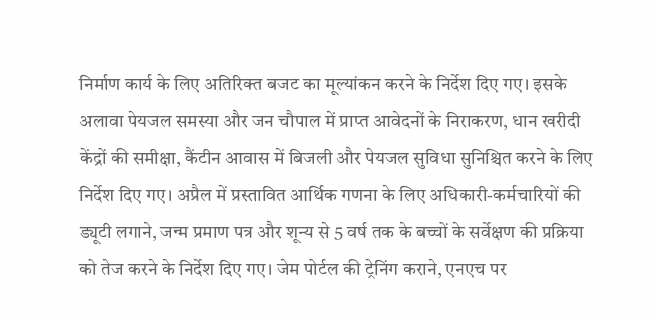निर्माण कार्य के लिए अतिरिक्त बजट का मूल्यांकन करने के निर्देश दिए गए। इसके अलावा पेयजल समस्या और जन चौपाल में प्राप्त आवेदनों के निराकरण, धान खरीदी केंद्रों की समीक्षा, कैंटीन आवास में बिजली और पेयजल सुविधा सुनिश्चित करने के लिए निर्देश दिए गए। अप्रैल में प्रस्तावित आर्थिक गणना के लिए अधिकारी-कर्मचारियों की ड्यूटी लगाने, जन्म प्रमाण पत्र और शून्य से 5 वर्ष तक के बच्चों के सर्वेक्षण की प्रक्रिया को तेज करने के निर्देश दिए गए। जेम पोर्टल की ट्रेनिंग कराने, एनएच पर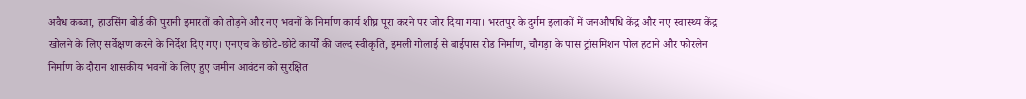अवैध कब्जा, हाउसिंग बोर्ड की पुरानी इमारतों को तोड़ने और नए भवनों के निर्माण कार्य शीघ्र पूरा करने पर जोर दिया गया। भरतपुर के दुर्गम इलाकों में जनऔषधि केंद्र और नए स्वास्थ्य केंद्र खोलने के लिए सर्वेक्षण करने के निर्देश दिए गए। एनएच के छोटे-छोटे कार्यों की जल्द स्वीकृति, इमली गोलाई से बाईपास रोड निर्माण, चौगड़ा के पास ट्रांसमिशन पोल हटाने और फोरलेन निर्माण के दौरान शासकीय भवनों के लिए हुए जमीन आवंटन को सुरक्षित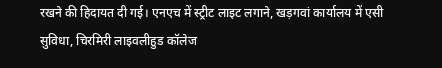रखने की हिदायत दी गई। एनएच में स्ट्रीट लाइट लगाने, खड़गवां कार्यालय में एसी सुविधा, चिरमिरी लाइवलीहुड कॉलेज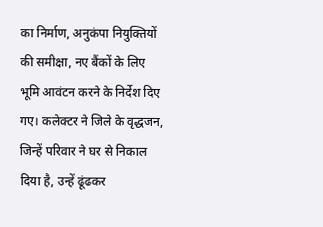का निर्माण, अनुकंपा नियुक्तियों की समीक्षा, नए बैंकों के लिए भूमि आवंटन करने के निर्देश दिए गए। कलेक्टर ने जिले के वृद्धजन, जिन्हें परिवार ने घर से निकाल दिया है, उन्हें ढूंढकर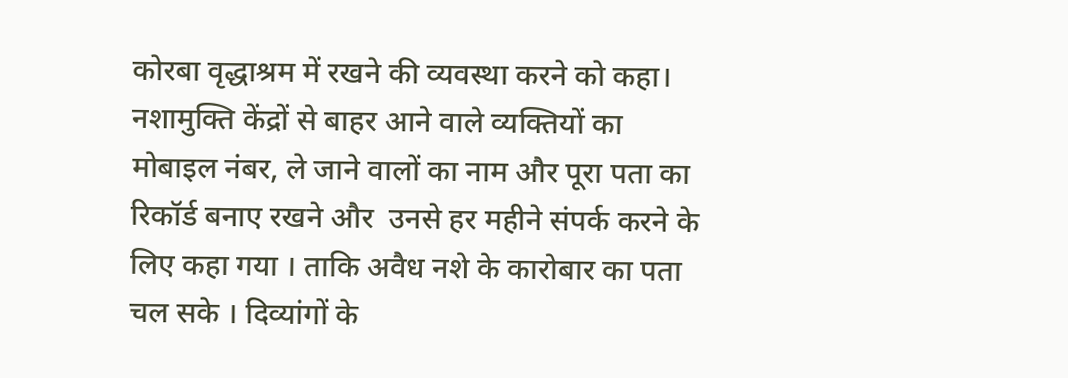कोरबा वृद्धाश्रम में रखने की व्यवस्था करने को कहा। नशामुक्ति केंद्रों से बाहर आने वाले व्यक्तियों का मोबाइल नंबर, ले जाने वालों का नाम और पूरा पता का रिकॉर्ड बनाए रखने और  उनसे हर महीने संपर्क करने के लिए कहा गया । ताकि अवैध नशे के कारोबार का पता चल सके । दिव्यांगों के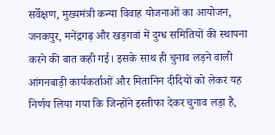सर्वेक्षण, मुख्यमंत्री कन्या विवाह योजनाओं का आयोजन, जनकपुर, मनेंद्रगढ़ और खड़गवां में दुग्ध समितियों की स्थापना करने की बात कही गई। इसके साथ ही चुनाव लड़ने वाली आंगनबाड़ी कार्यकर्ताओं और मितानिन दीदियों को लेकर यह निर्णय लिया गया कि जिन्होंने इस्तीफा देकर चुनाव लड़ा है,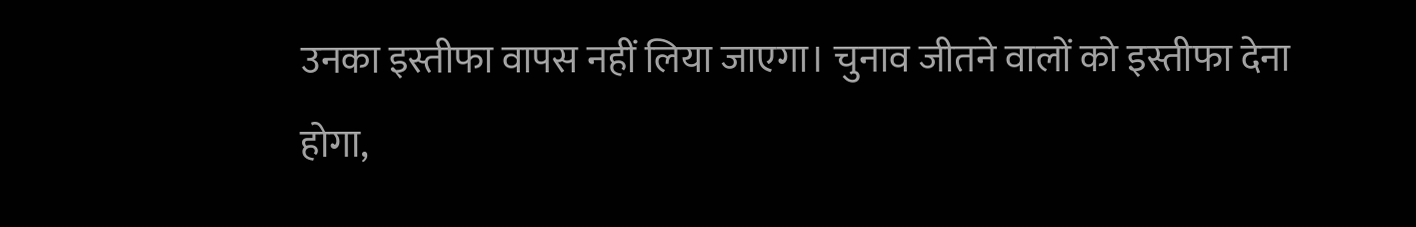उनका इस्तीफा वापस नहीं लिया जाएगा। चुनाव जीतने वालों को इस्तीफा देना होगा,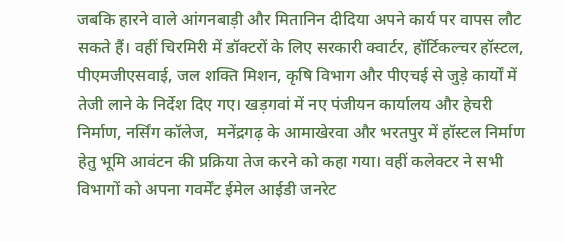जबकि हारने वाले आंगनबाड़ी और मितानिन दीदिया अपने कार्य पर वापस लौट सकते हैं। वहीं चिरमिरी में डॉक्टरों के लिए सरकारी क्वार्टर, हॉर्टिकल्चर हॉस्टल, पीएमजीएसवाई, जल शक्ति मिशन, कृषि विभाग और पीएचई से जुड़े कार्यों में तेजी लाने के निर्देश दिए गए। खड़गवां में नए पंजीयन कार्यालय और हेचरी निर्माण, नर्सिंग कॉलेज,  मनेंद्रगढ़ के आमाखेरवा और भरतपुर में हॉस्टल निर्माण हेतु भूमि आवंटन की प्रक्रिया तेज करने को कहा गया। वहीं कलेक्टर ने सभी विभागों को अपना गवर्मेंट ईमेल आईडी जनरेट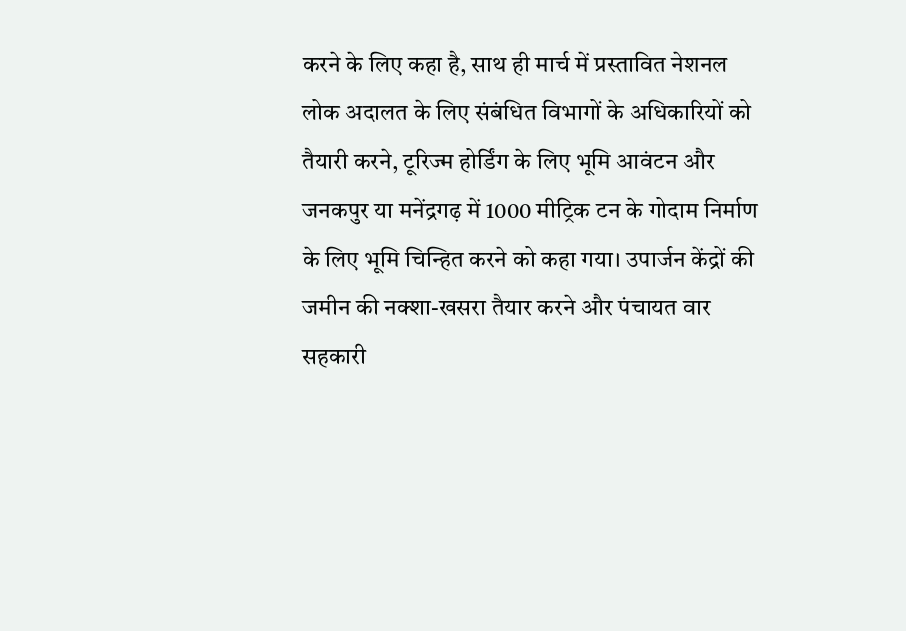करने के लिए कहा है, साथ ही मार्च में प्रस्तावित नेशनल लोक अदालत के लिए संबंधित विभागों के अधिकारियों को तैयारी करने, टूरिज्म होर्डिंग के लिए भूमि आवंटन और जनकपुर या मनेंद्रगढ़ में 1000 मीट्रिक टन के गोदाम निर्माण के लिए भूमि चिन्हित करने को कहा गया। उपार्जन केंद्रों की जमीन की नक्शा-खसरा तैयार करने और पंचायत वार सहकारी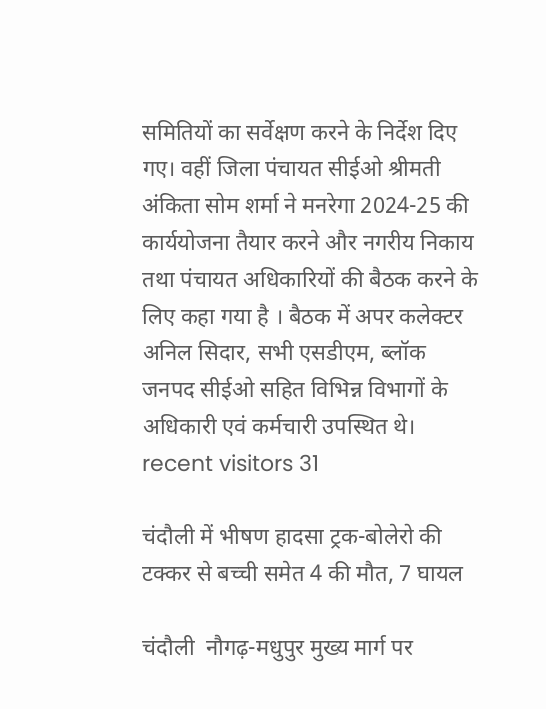समितियों का सर्वेक्षण करने के निर्देश दिए गए। वहीं जिला पंचायत सीईओ श्रीमती अंकिता सोम शर्मा ने मनरेगा 2024-25 की कार्ययोजना तैयार करने और नगरीय निकाय तथा पंचायत अधिकारियों की बैठक करने के लिए कहा गया है । बैठक में अपर कलेक्टर अनिल सिदार, सभी एसडीएम, ब्लॉक जनपद सीईओ सहित विभिन्न विभागों के अधिकारी एवं कर्मचारी उपस्थित थे। recent visitors 31

चंदौली में भीषण हादसा ट्रक-बोलेरो की टक्कर से बच्‍ची समेत 4 की मौत, 7 घायल

चंदौली  नौगढ़-मधुपुर मुख्य मार्ग पर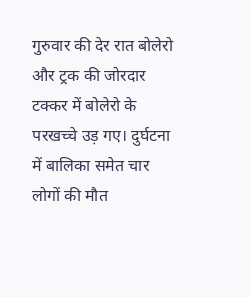गुरुवार की देर रात बोलेरो और ट्रक की जोरदार टक्कर में बोलेरो के परखच्चे उड़ गए। दुर्घटना में बालिका समेत चार लोगों की मौत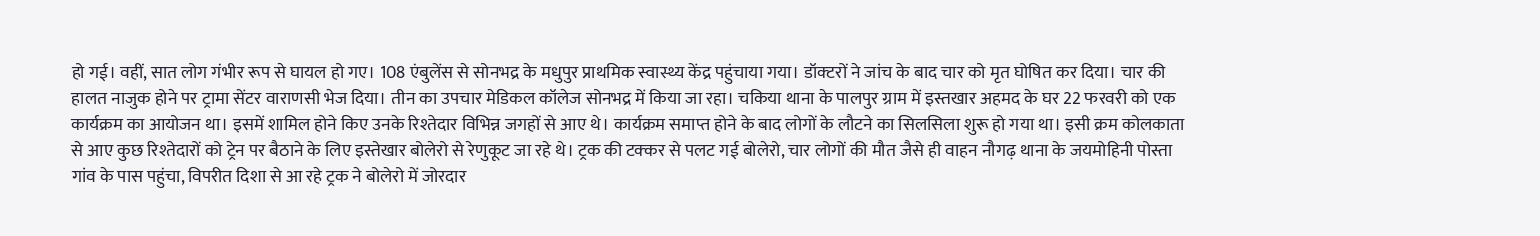हो गई। वहीं, सात लोग गंभीर रूप से घायल हो गए। 108 एंबुलेंस से सोनभद्र के मधुपुर प्राथमिक स्वास्थ्य केंद्र पहुंचाया गया। डॉक्‍टरों ने जांच के बाद चार को मृत घोषित कर दिया। चार की हालत नाजुक होने पर ट्रामा सेंटर वाराणसी भेज दिया। तीन का उपचार मेडिकल कॉलेज सोनभद्र में किया जा रहा। चकिया थाना के पालपुर ग्राम में इस्तखार अहमद के घर 22 फरवरी को एक कार्यक्रम का आयोजन था। इसमें शामिल होने किए उनके रिश्तेदार विभिन्न जगहों से आए थे। कार्यक्रम समाप्त होने के बाद लोगों के लौटने का सिलसिला शुरू हो गया था। इसी क्रम कोलकाता से आए कुछ रिश्तेदारों को ट्रेन पर बैठाने के लिए इस्तेखार बोलेरो से रेणुकूट जा रहे थे। ट्रक की टक्‍कर से पलट गई बोलेरो, चार लोगों की मौत जैसे ही वाहन नौगढ़ थाना के जयमोहिनी पोस्ता गांव के पास पहुंचा, विपरीत दिशा से आ रहे ट्रक ने बोलेरो में जोरदार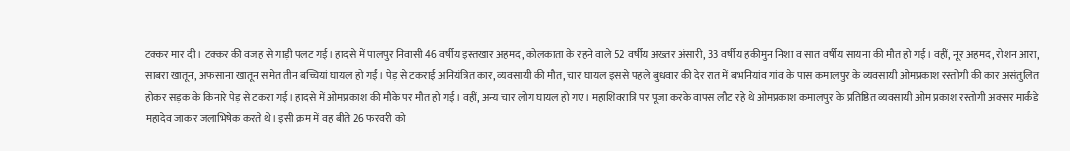टक्कर मार दी। टक्‍कर की वजह से गाड़ी पलट गई। हादसे में पालपुर निवासी 46 वर्षीय इस्तखार अहमद, कोलकाता के रहने वाले 52 वर्षीय अख्तर अंसारी, 33 वर्षीय हकीमुन निशा व सात वर्षीय सायना की मौत हो गई। वहीं, नूर अहमद, रोशन आरा, साबरा खातून, अफसाना खातून समेत तीन बच्चियां घायल हो गईं। पेड़ से टकराई अनियंत्रित कार, व्यवसायी की मौत, चार घायल इससे पहले बुधवार की देर रात में बभनियांव गांव के पास कमालपुर के व्यवसायी ओमप्रकाश रस्तोगी की कार असंतुलित होकर सड़क के किनारे पेड़ से टकरा गई। हादसे में ओमप्रकाश की मौके पर मौत हो गई। वहीं, अन्य चार लोग घायल हो गए। महाशि‍वरात्र‍ि पर पूजा करके वापस लौट रहे थे ओमप्रकाश कमालपुर के प्रतिष्ठित व्यवसायी ओम प्रकाश रस्तोगी अक्सर मार्कंडे महादेव जाकर जलाभिषेक करते थे। इसी क्रम में वह बीते 26 फरवरी को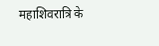महाशिवरात्रि के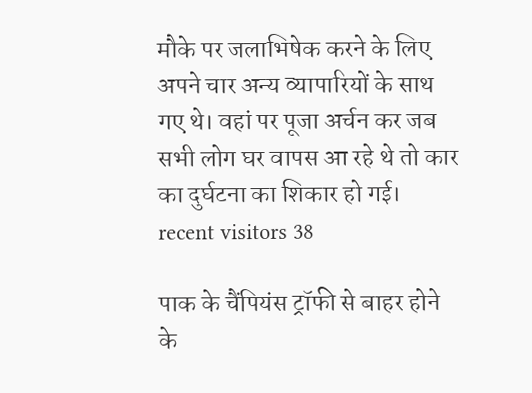मौके पर जलाभिषेक करने के लिए अपने चार अन्य व्यापारियों के साथ गए थे। वहां पर पूजा अर्चन कर जब सभी लोग घर वापस आ रहे थे तो कार का दुर्घटना का शिकार हो गई। recent visitors 38

पाक के चैंपियंस ट्रॉफी से बाहर होने के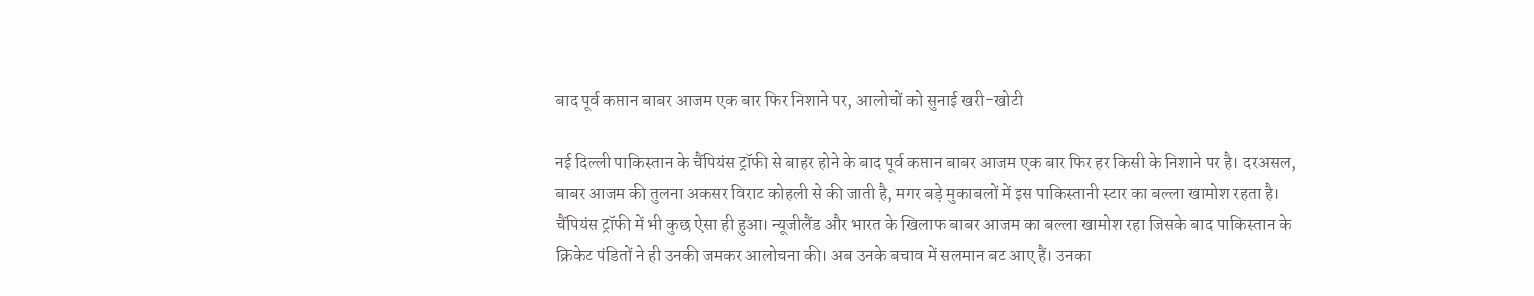बाद पूर्व कप्तान बाबर आजम एक बार फिर निशाने पर, आलोचों को सुनाई खरी-खोटी

नई दिल्ली पाकिस्तान के चैंपियंस ट्रॉफी से बाहर होने के बाद पूर्व कप्तान बाबर आजम एक बार फिर हर किसी के निशाने पर है। दरअसल, बाबर आजम की तुलना अकसर विराट कोहली से की जाती है, मगर बड़े मुकाबलों में इस पाकिस्तानी स्टार का बल्ला खामोश रहता है। चैंपियंस ट्रॉफी में भी कुछ ऐसा ही हुआ। न्यूजीलैंड और भारत के खिलाफ बाबर आजम का बल्ला खामोश रहा जिसके बाद पाकिस्तान के क्रिकेट पंडितों ने ही उनकी जमकर आलोचना की। अब उनके बचाव में सलमान बट आए हैं। उनका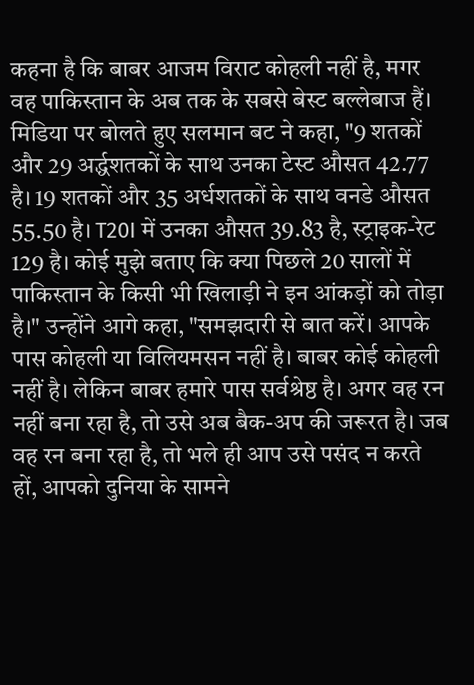कहना है कि बाबर आजम विराट कोहली नहीं है, मगर वह पाकिस्तान के अब तक के सबसे बेस्ट बल्लेबाज हैं। मिडिया पर बोलते हुए सलमान बट ने कहा, "9 शतकों और 29 अर्द्धशतकों के साथ उनका टेस्ट औसत 42.77 है। 19 शतकों और 35 अर्धशतकों के साथ वनडे औसत 55.50 है। T20I में उनका औसत 39.83 है, स्ट्राइक-रेट 129 है। कोई मुझे बताए कि क्या पिछले 20 सालों में पाकिस्तान के किसी भी खिलाड़ी ने इन आंकड़ों को तोड़ा है।" उन्होंने आगे कहा, "समझदारी से बात करें। आपके पास कोहली या विलियमसन नहीं है। बाबर कोई कोहली नहीं है। लेकिन बाबर हमारे पास सर्वश्रेष्ठ है। अगर वह रन नहीं बना रहा है, तो उसे अब बैक-अप की जरूरत है। जब वह रन बना रहा है, तो भले ही आप उसे पसंद न करते हों, आपको दुनिया के सामने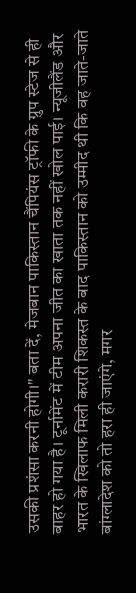उसकी प्रशंसा करनी होगी।" बता दें, मेजबान पाकिस्तान चैंपियंस ट्रॉफी के ग्रुप स्टेज से ही बाहर हो गया है। टूर्नामेंट में टीम अपना जीत का खाता तक नहीं खोल पाई। न्यूजीलैंड और भारत के खिलाफ मिली करारी शिकस्त के बाद पाकिस्तान को उम्मीद थी कि वह जाते-जाते बांग्लादेश को तो हरा ही जाएंगे, मगर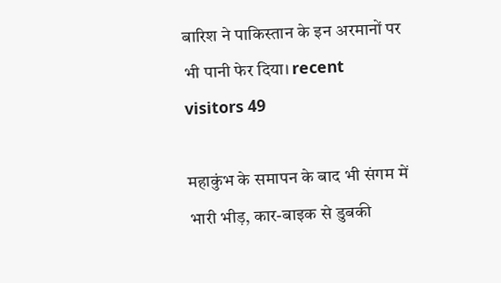बारिश ने पाकिस्तान के इन अरमानों पर भी पानी फेर दिया। recent visitors 49

महाकुंभ के समापन के बाद भी संगम में भारी भीड़, कार-बाइक से डुबकी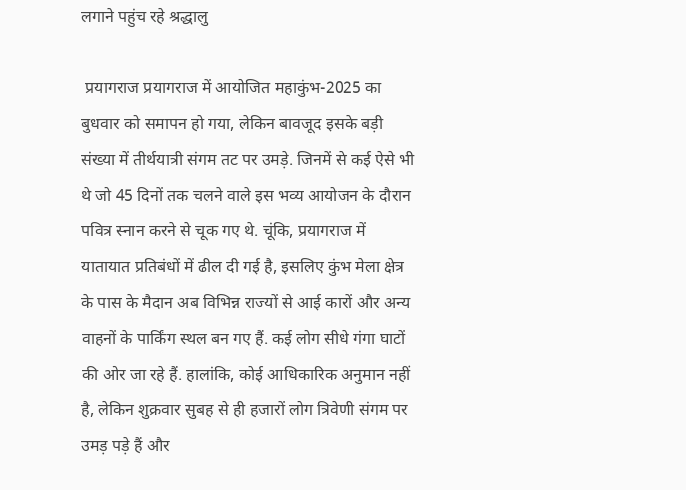लगाने पहुंच रहे श्रद्धालु

 प्रयागराज प्रयागराज में आयोजित महाकुंभ-2025 का बुधवार को समापन हो गया, लेकिन बावजूद इसके बड़ी संख्या में तीर्थयात्री संगम तट पर उमड़े. जिनमें से कई ऐसे भी थे जो 45 दिनों तक चलने वाले इस भव्य आयोजन के दौरान पवित्र स्नान करने से चूक गए थे. चूंकि, प्रयागराज में यातायात प्रतिबंधों में ढील दी गई है, इसलिए कुंभ मेला क्षेत्र के पास के मैदान अब विभिन्न राज्यों से आई कारों और अन्य वाहनों के पार्किंग स्थल बन गए हैं. कई लोग सीधे गंगा घाटों की ओर जा रहे हैं. हालांकि, कोई आधिकारिक अनुमान नहीं है, लेकिन शुक्रवार सुबह से ही हजारों लोग त्रिवेणी संगम पर उमड़ पड़े हैं और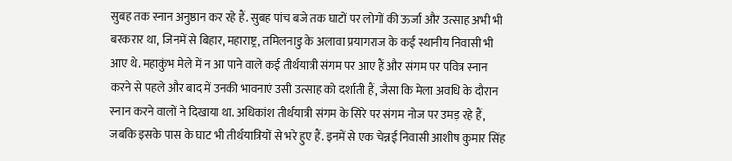सुबह तक स्नान अनुष्ठान कर रहे हैं. सुबह पांच बजे तक घाटों पर लोगों की ऊर्जा और उत्साह अभी भी बरकरार था, जिनमें से बिहार, महाराष्ट्र, तमिलनाडु के अलावा प्रयागराज के कई स्थानीय निवासी भी आए थे. महाकुंभ मेले में न आ पाने वाले कई तीर्थयात्री संगम पर आए हैं और संगम पर पवित्र स्नान करने से पहले और बाद में उनकी भावनाएं उसी उत्साह को दर्शाती हैं, जैसा कि मेला अवधि के दौरान स्नान करने वालों ने दिखाया था. अधिकांश तीर्थयात्री संगम के सिरे पर संगम नोज पर उमड़ रहे हैं, जबकि इसके पास के घाट भी तीर्थयात्रियों से भरे हुए हैं. इनमें से एक चेन्नई निवासी आशीष कुमार सिंह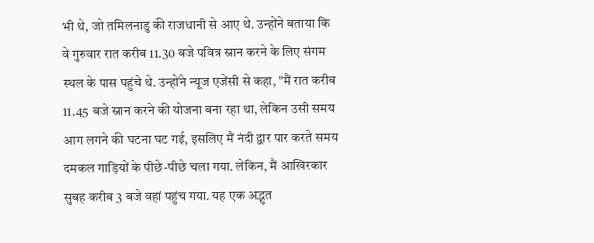भी थे, जो तमिलनाडु की राजधानी से आए थे. उन्होंने बताया कि वे गुरुवार रात करीब 11.30 बजे पवित्र स्नान करने के लिए संगम स्थल के पास पहुंचे थे. उन्होंने न्यूज एजेंसी से कहा, "मैं रात करीब 11.45 बजे स्नान करने की योजना बना रहा था, लेकिन उसी समय आग लगने की घटना घट गई, इसलिए मैं नंदी द्वार पार करते समय दमकल गाड़ियों के पीछे-पीछे चला गया. लेकिन, मैं आखिरकार सुबह करीब 3 बजे वहां पहुंच गया. यह एक अद्भुत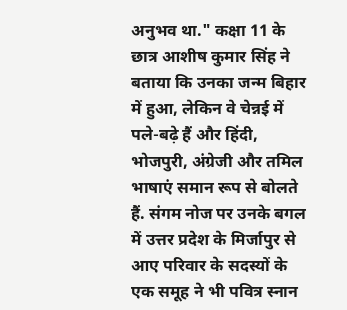अनुभव था." कक्षा 11 के छात्र आशीष कुमार सिंह ने बताया कि उनका जन्म बिहार में हुआ, लेकिन वे चेन्नई में पले-बढ़े हैं और हिंदी, भोजपुरी, अंग्रेजी और तमिल भाषाएं समान रूप से बोलते हैं. संगम नोज पर उनके बगल में उत्तर प्रदेश के मिर्जापुर से आए परिवार के सदस्यों के एक समूह ने भी पवित्र स्नान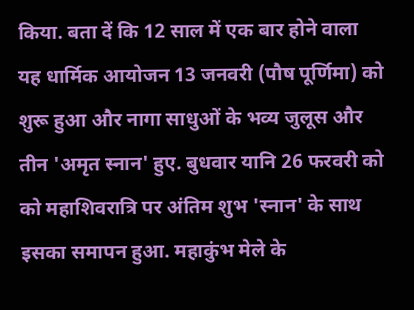किया. बता दें कि 12 साल में एक बार होने वाला यह धार्मिक आयोजन 13 जनवरी (पौष पूर्णिमा) को शुरू हुआ और नागा साधुओं के भव्य जुलूस और तीन 'अमृत स्नान' हुए. बुधवार यानि 26 फरवरी को को महाशिवरात्रि पर अंतिम शुभ 'स्नान' के साथ इसका समापन हुआ. महाकुंभ मेले के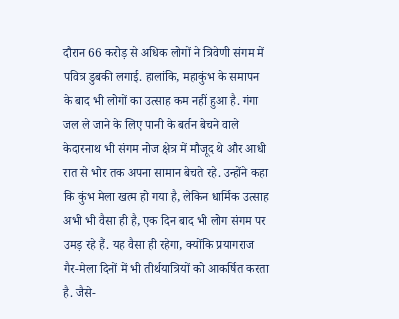दौरान 66 करोड़ से अधिक लोगों ने त्रिवेणी संगम में पवित्र डुबकी लगाई. हालांकि, महाकुंभ के समापन के बाद भी लोगों का उत्साह कम नहीं हुआ है. गंगा जल ले जाने के लिए पानी के बर्तन बेचने वाले केदारनाथ भी संगम नोज क्षेत्र में मौजूद थे और आधी रात से भोर तक अपना सामान बेचते रहे. उन्होंने कहा कि कुंभ मेला खत्म हो गया है, लेकिन धार्मिक उत्साह अभी भी वैसा ही है, एक दिन बाद भी लोग संगम पर उमड़ रहे हैं. यह वैसा ही रहेगा, क्योंकि प्रयागराज गैर-मेला दिनों में भी तीर्थयात्रियों को आकर्षित करता है. जैसे-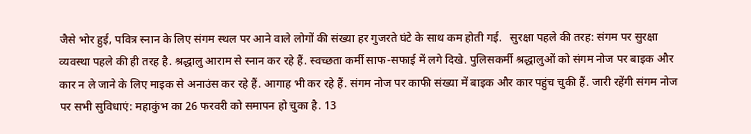जैसे भोर हुई, पवित्र स्नान के लिए संगम स्थल पर आने वाले लोगों की संख्या हर गुजरते घंटे के साथ कम होती गई.   सुरक्षा पहले की तरह: संगम पर सुरक्षा व्यवस्था पहले की ही तरह है. श्रद्धालु आराम से स्नान कर रहे हैं. स्वच्छता कर्मी साफ-सफाई में लगे दिखे. पुलिसकर्मी श्रद्धालुओं को संगम नोज पर बाइक और कार न ले जाने के लिए माइक से अनाउंस कर रहे हैं. आगाह भी कर रहे हैं. संगम नोज पर काफी संख्या में बाइक और कार पहुंच चुकी हैं. जारी रहेंगी संगम नोज पर सभी सुविधाएं: महाकुंभ का 26 फरवरी को समापन हो चुका है. 13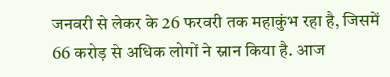जनवरी से लेकर के 26 फरवरी तक महाकुंभ रहा है, जिसमें 66 करोड़ से अधिक लोगों ने स्नान किया है. आज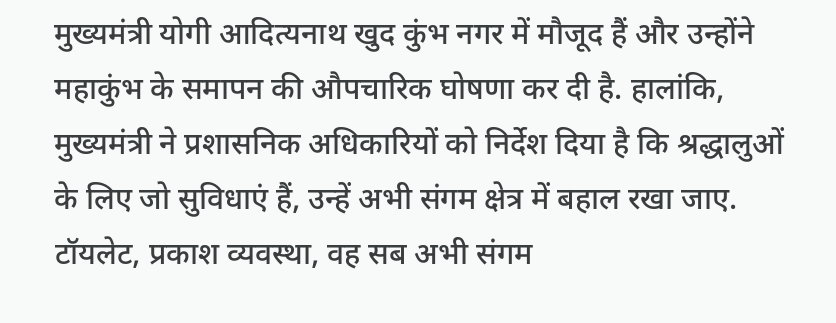मुख्यमंत्री योगी आदित्यनाथ खुद कुंभ नगर में मौजूद हैं और उन्होंने महाकुंभ के समापन की औपचारिक घोषणा कर दी है. हालांकि, मुख्यमंत्री ने प्रशासनिक अधिकारियों को निर्देश दिया है कि श्रद्धालुओं के लिए जो सुविधाएं हैं, उन्हें अभी संगम क्षेत्र में बहाल रखा जाए. टॉयलेट, प्रकाश व्यवस्था, वह सब अभी संगम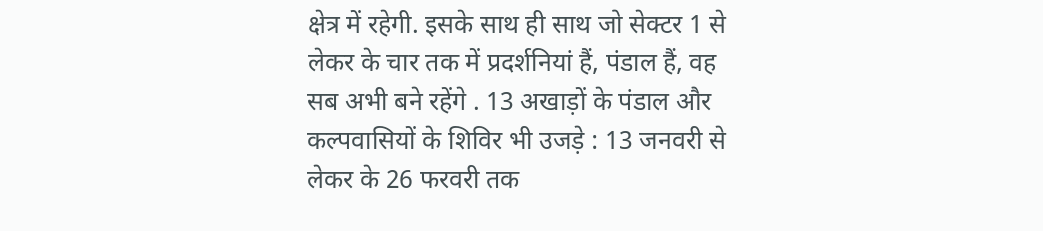क्षेत्र में रहेगी. इसके साथ ही साथ जो सेक्टर 1 से लेकर के चार तक में प्रदर्शनियां हैं, पंडाल हैं, वह सब अभी बने रहेंगे . 13 अखाड़ों के पंडाल और कल्पवासियों के शिविर भी उजड़े : 13 जनवरी से लेकर के 26 फरवरी तक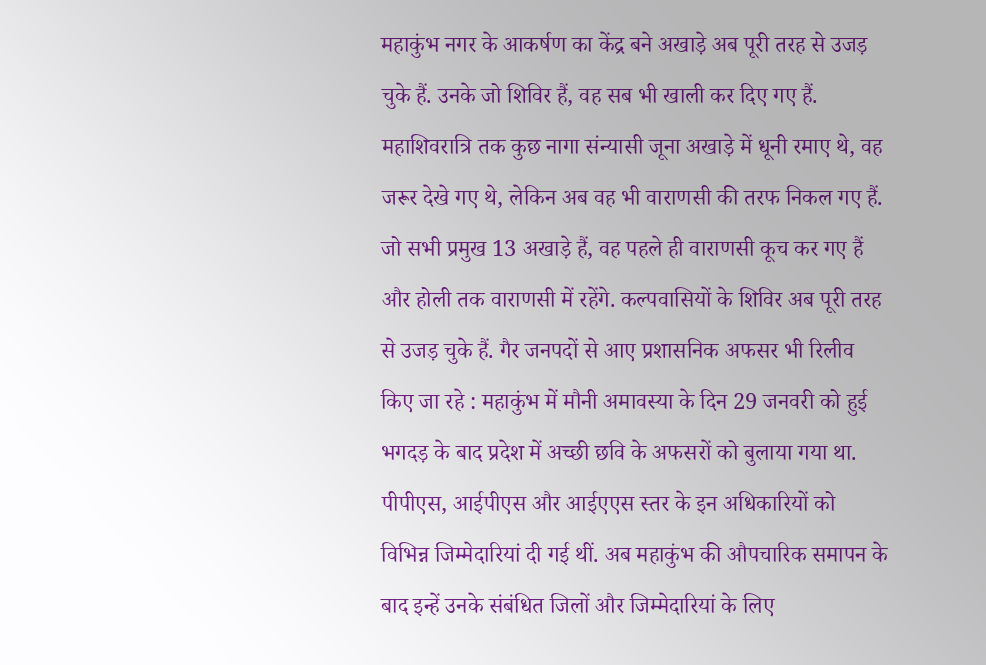महाकुंभ नगर के आकर्षण का केंद्र बने अखाड़े अब पूरी तरह से उजड़ चुके हैं. उनके जो शिविर हैं, वह सब भी खाली कर दिए गए हैं. महाशिवरात्रि तक कुछ नागा संन्यासी जूना अखाड़े में धूनी रमाए थे, वह जरूर देखे गए थे, लेकिन अब वह भी वाराणसी की तरफ निकल गए हैं. जो सभी प्रमुख 13 अखाड़े हैं, वह पहले ही वाराणसी कूच कर गए हैं और होली तक वाराणसी में रहेंगे. कल्पवासियों के शिविर अब पूरी तरह से उजड़ चुके हैं. गैर जनपदों से आए प्रशासनिक अफसर भी रिलीव किए जा रहे : महाकुंभ में मौनी अमावस्या के दिन 29 जनवरी को हुई भगदड़ के बाद प्रदेश में अच्छी छवि के अफसरों को बुलाया गया था. पीपीएस, आईपीएस और आईएएस स्तर के इन अधिकारियों को विभिन्न जिम्मेदारियां दी गई थीं. अब महाकुंभ की औपचारिक समापन के बाद इन्हें उनके संबंधित जिलों और जिम्मेदारियां के लिए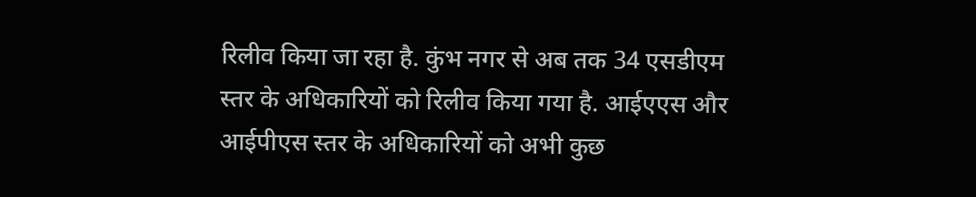रिलीव किया जा रहा है. कुंभ नगर से अब तक 34 एसडीएम स्तर के अधिकारियों को रिलीव किया गया है. आईएएस और आईपीएस स्तर के अधिकारियों को अभी कुछ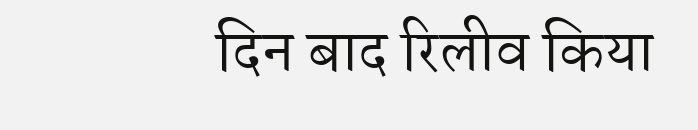दिन बाद रिलीव किया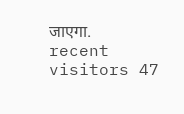जाएगा.   recent visitors 47